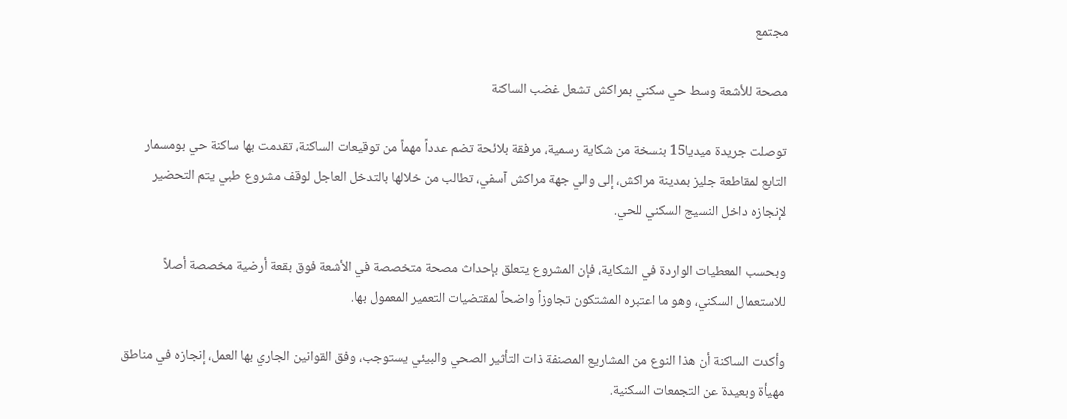مجتمع

مصحة للأشعة وسط حي سكني بمراكش تشعل غضب الساكنة

توصلت جريدة ميديا15 بنسخة من شكاية رسمية، مرفقة بلائحة تضم عدداً مهماً من توقيعات الساكنة، تقدمت بها ساكنة حي بومسمار التابع لمقاطعة جليز بمدينة مراكش، إلى والي جهة مراكش آسفي، تطالب من خلالها بالتدخل العاجل لوقف مشروع طبي يتم التحضير لإنجازه داخل النسيج السكني للحي.

وبحسب المعطيات الواردة في الشكاية، فإن المشروع يتعلق بإحداث مصحة متخصصة في الأشعة فوق بقعة أرضية مخصصة أصلاً للاستعمال السكني، وهو ما اعتبره المشتكون تجاوزاً واضحاً لمقتضيات التعمير المعمول بها.

وأكدت الساكنة أن هذا النوع من المشاريع المصنفة ذات التأثير الصحي والبيئي يستوجب، وفق القوانين الجاري بها العمل، إنجازه في مناطق مهيأة وبعيدة عن التجمعات السكنية.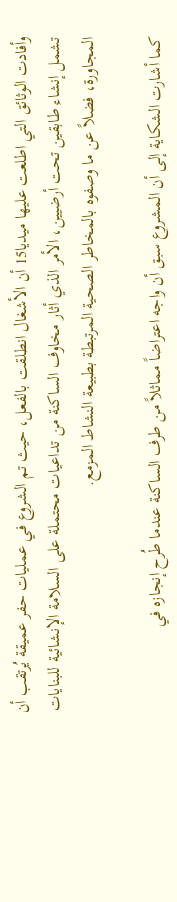وأفادت الوثائق التي اطلعت عليها ميديا15 أن الأشغال انطلقت بالفعل، حيث تم الشروع في عمليات حفر عميقة يُرتقب أن تشمل إنشاء طابقين تحت أرضيين، الأمر الذي أثار مخاوف الساكنة من تداعيات محتملة على السلامة الإنشائية للبنايات المجاورة، فضلاً عن ما وصفوه بالمخاطر الصحية المرتبطة بطبيعة النشاط المزمع.

كما أشارت الشكاية إلى أن المشروع سبق أن واجه اعتراضاً مماثلاً من طرف الساكنة عندما طُرح إنجازه في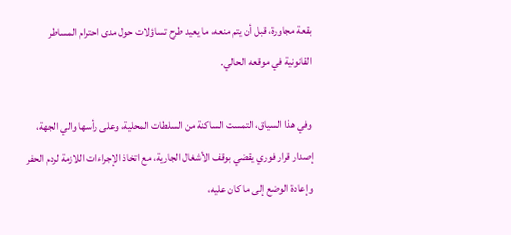بقعة مجاورة، قبل أن يتم منعه، ما يعيد طرح تساؤلات حول مدى احترام المساطر القانونية في موقعه الحالي.

وفي هذا السياق، التمست الساكنة من السلطات المحلية، وعلى رأسها والي الجهة، إصدار قرار فوري يقضي بوقف الأشغال الجارية، مع اتخاذ الإجراءات اللازمة لردم الحفر وإعادة الوضع إلى ما كان عليه،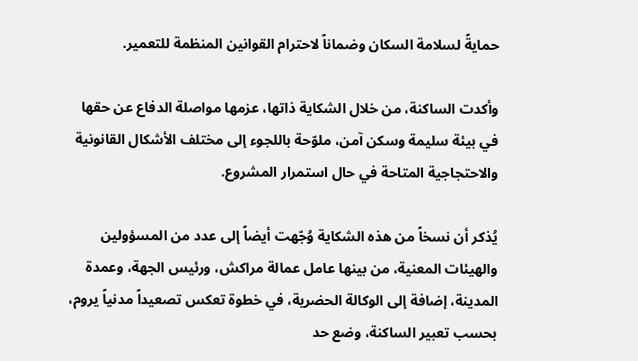حمايةً لسلامة السكان وضماناً لاحترام القوانين المنظمة للتعمير.

وأكدت الساكنة، من خلال الشكاية ذاتها، عزمها مواصلة الدفاع عن حقها في بيئة سليمة وسكن آمن، ملوّحة باللجوء إلى مختلف الأشكال القانونية والاحتجاجية المتاحة في حال استمرار المشروع.

يُذكر أن نسخاً من هذه الشكاية وُجّهت أيضاً إلى عدد من المسؤولين والهيئات المعنية، من بينها عامل عمالة مراكش، ورئيس الجهة، وعمدة المدينة، إضافة إلى الوكالة الحضرية، في خطوة تعكس تصعيداً مدنياً يروم، بحسب تعبير الساكنة، وضع حد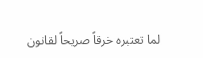لما تعتبره خرقاً صريحاً لقانون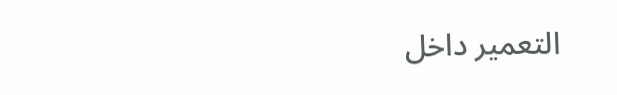التعمير داخل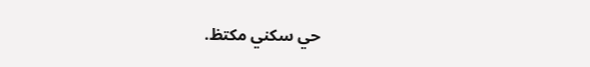حي سكني مكتظ.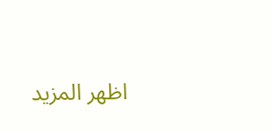اظهر المزيد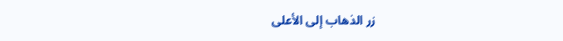زر الذهاب إلى الأعلى